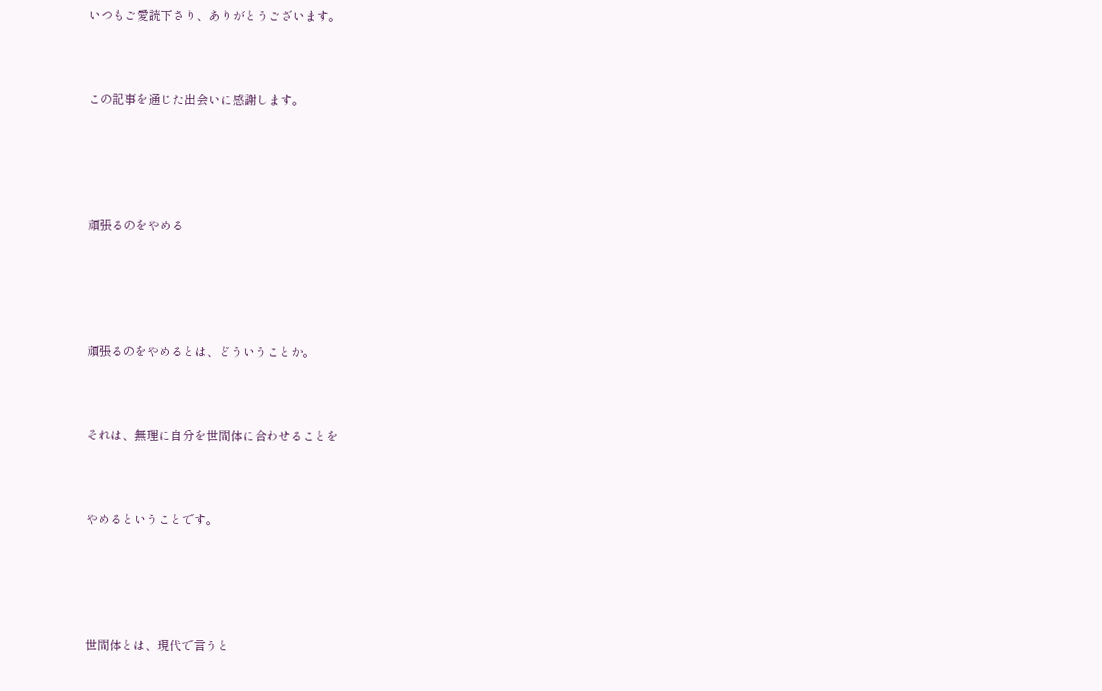いつもご愛読下さり、ありがとうございます。



この記事を通じた出会いに感謝します。





頑張るのをやめる





頑張るのをやめるとは、どういうことか。



それは、無理に自分を世間体に合わせることを



やめるということです。





世間体とは、現代で言うと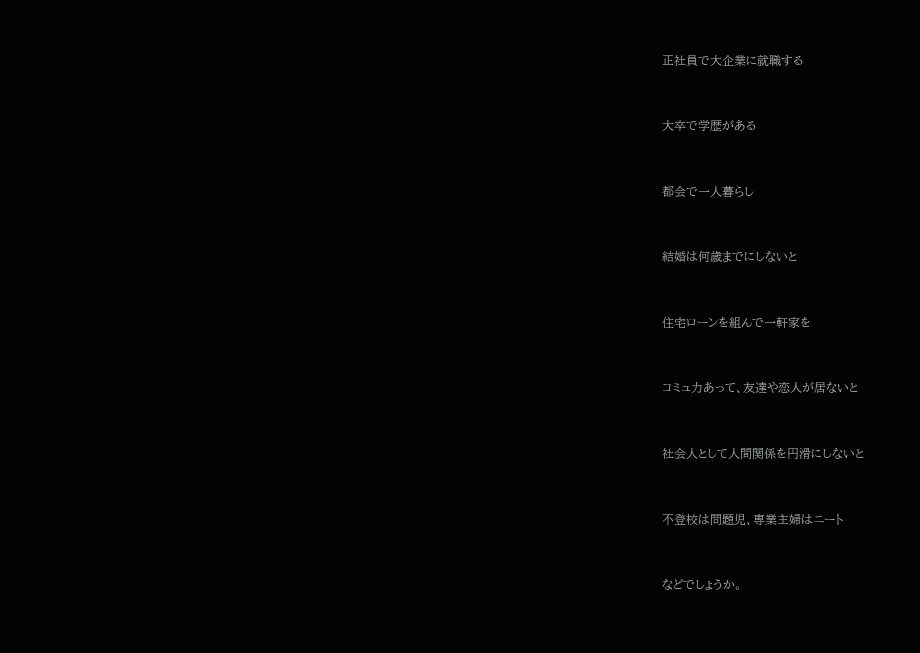正社員で大企業に就職する



大卒で学歴がある



都会で一人暮らし



結婚は何歳までにしないと



住宅ローンを組んで一軒家を



コミュ力あって、友達や恋人が居ないと



社会人として人間関係を円滑にしないと



不登校は問題児、専業主婦はニート



などでしょうか。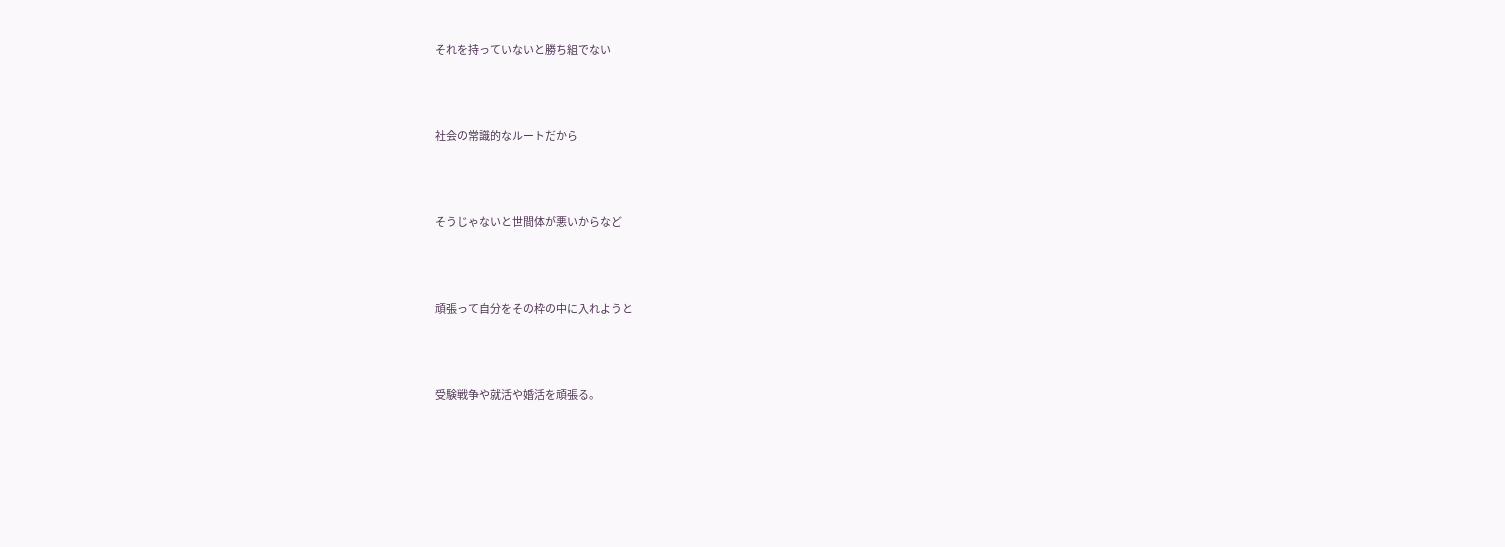それを持っていないと勝ち組でない



社会の常識的なルートだから



そうじゃないと世間体が悪いからなど



頑張って自分をその枠の中に入れようと



受験戦争や就活や婚活を頑張る。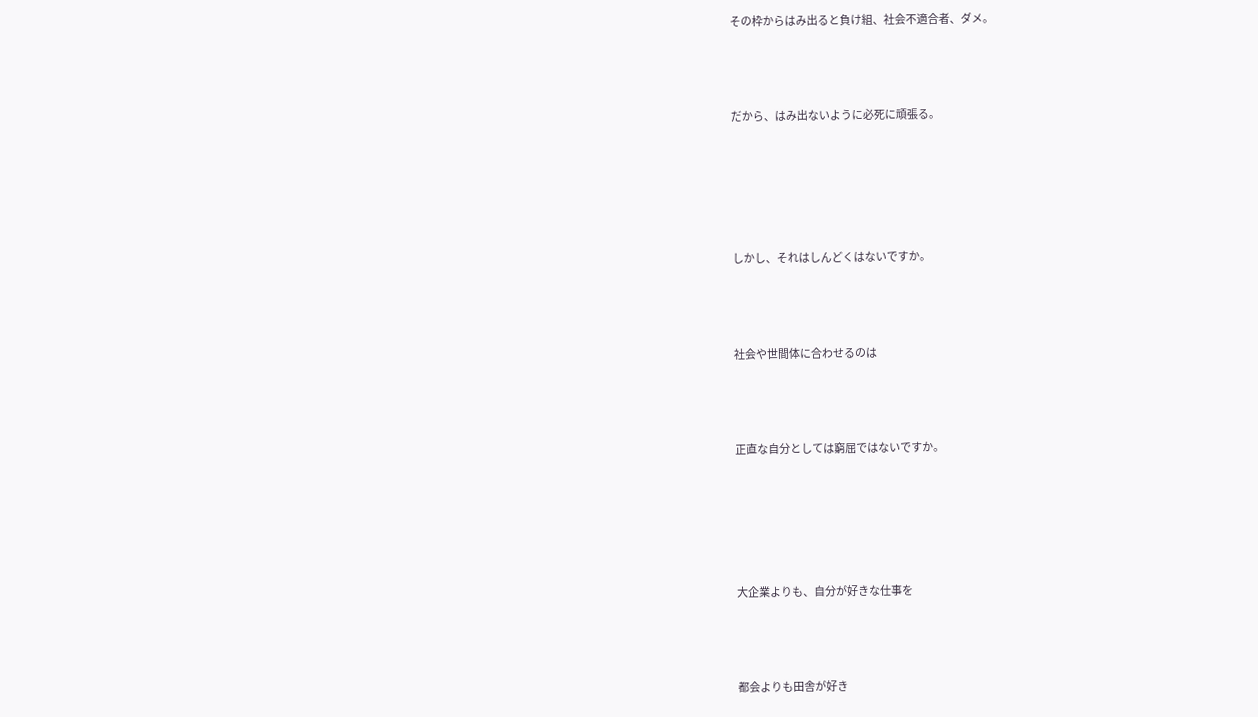その枠からはみ出ると負け組、社会不適合者、ダメ。



だから、はみ出ないように必死に頑張る。





しかし、それはしんどくはないですか。



社会や世間体に合わせるのは



正直な自分としては窮屈ではないですか。





大企業よりも、自分が好きな仕事を



都会よりも田舎が好き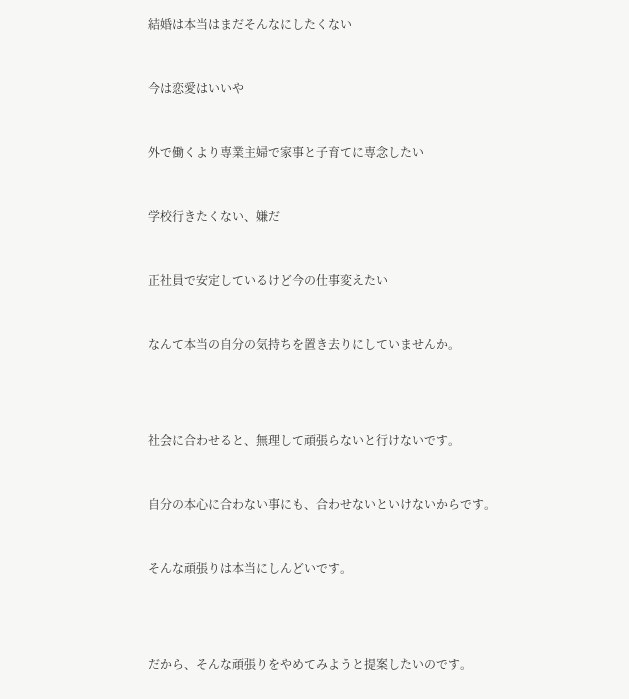結婚は本当はまだそんなにしたくない



今は恋愛はいいや



外で働くより専業主婦で家事と子育てに専念したい



学校行きたくない、嫌だ



正社員で安定しているけど今の仕事変えたい



なんて本当の自分の気持ちを置き去りにしていませんか。





社会に合わせると、無理して頑張らないと行けないです。



自分の本心に合わない事にも、合わせないといけないからです。



そんな頑張りは本当にしんどいです。





だから、そんな頑張りをやめてみようと提案したいのです。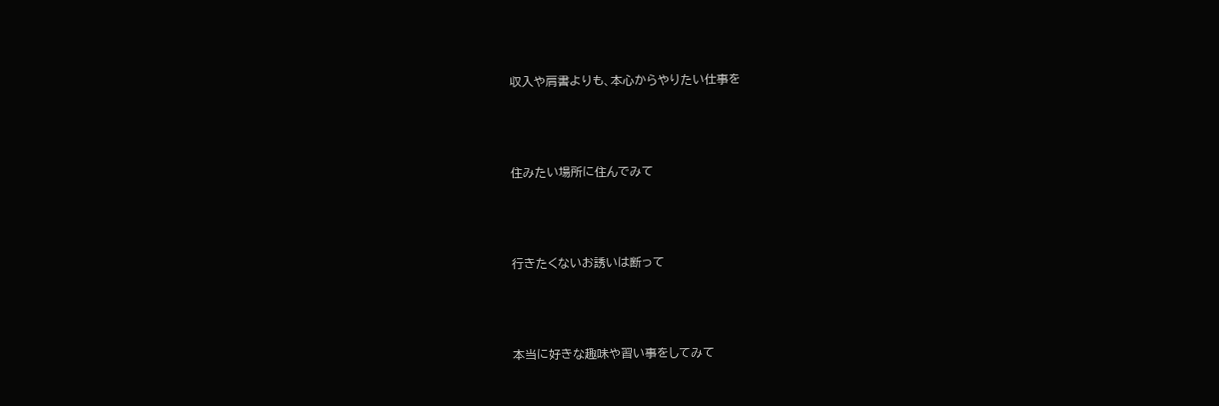収入や肩書よりも、本心からやりたい仕事を



住みたい場所に住んでみて



行きたくないお誘いは断って



本当に好きな趣味や習い事をしてみて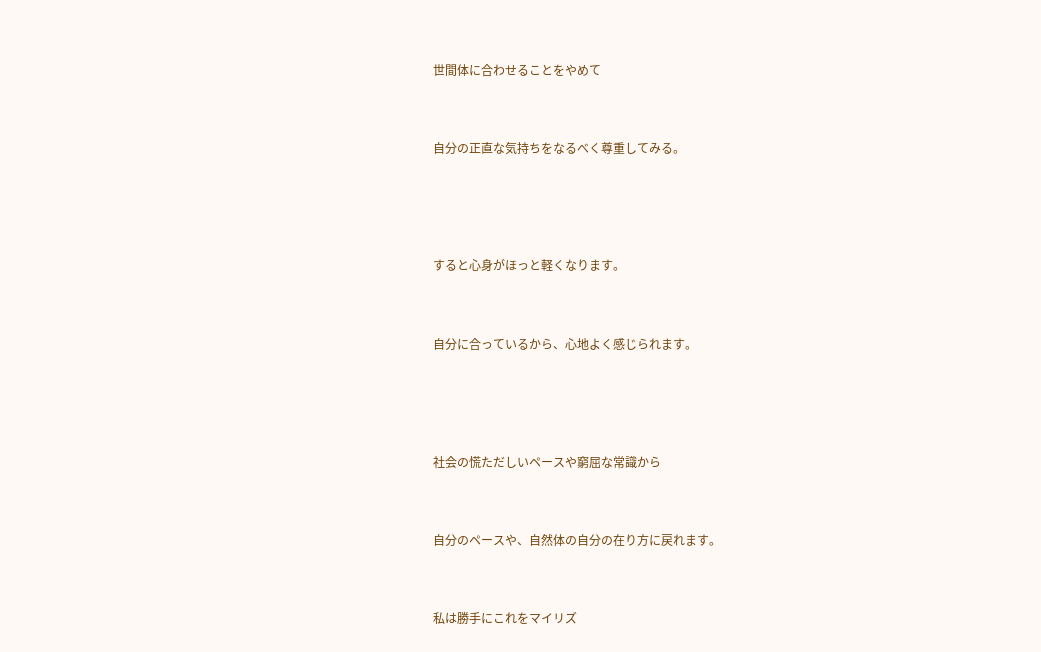世間体に合わせることをやめて



自分の正直な気持ちをなるべく尊重してみる。





すると心身がほっと軽くなります。



自分に合っているから、心地よく感じられます。





社会の慌ただしいペースや窮屈な常識から



自分のペースや、自然体の自分の在り方に戻れます。



私は勝手にこれをマイリズ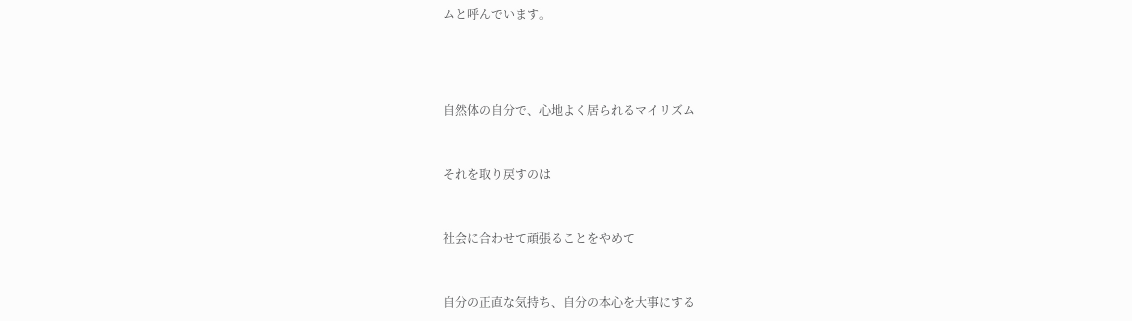ムと呼んでいます。





自然体の自分で、心地よく居られるマイリズム



それを取り戻すのは



社会に合わせて頑張ることをやめて



自分の正直な気持ち、自分の本心を大事にする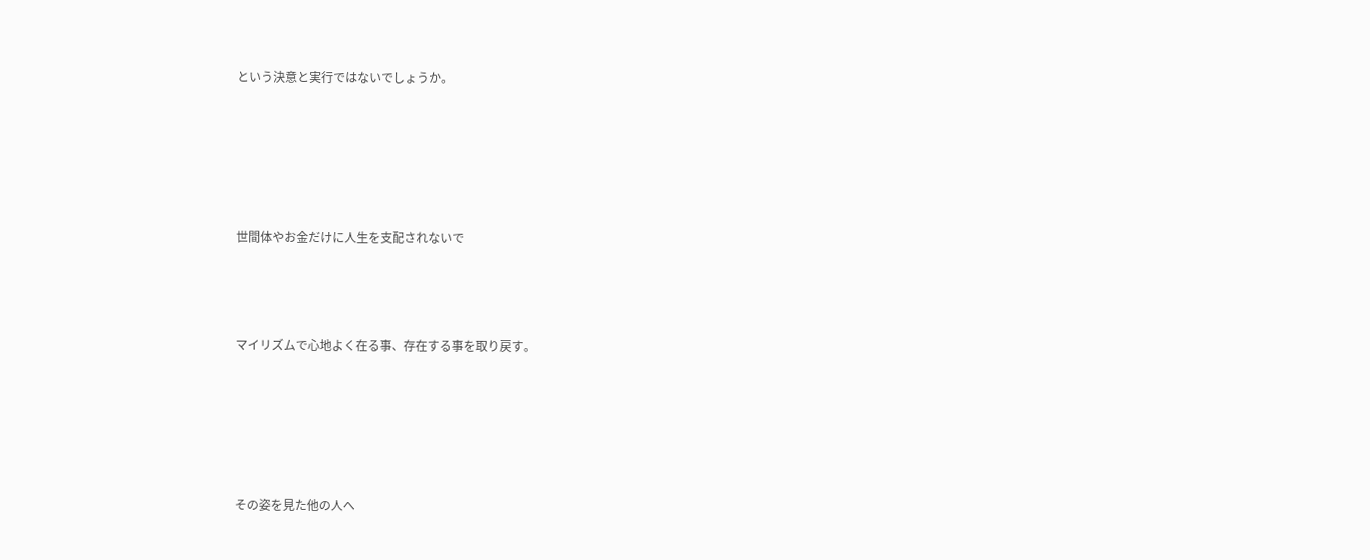という決意と実行ではないでしょうか。





世間体やお金だけに人生を支配されないで



マイリズムで心地よく在る事、存在する事を取り戻す。





その姿を見た他の人へ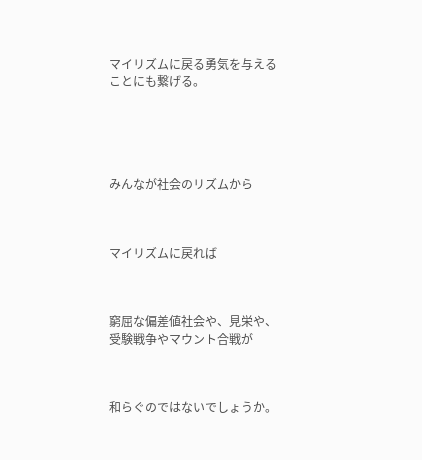マイリズムに戻る勇気を与えることにも繋げる。





みんなが社会のリズムから



マイリズムに戻れば



窮屈な偏差値社会や、見栄や、受験戦争やマウント合戦が



和らぐのではないでしょうか。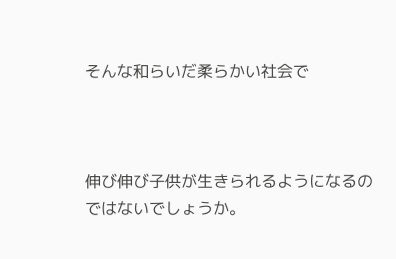そんな和らいだ柔らかい社会で



伸び伸び子供が生きられるようになるのではないでしょうか。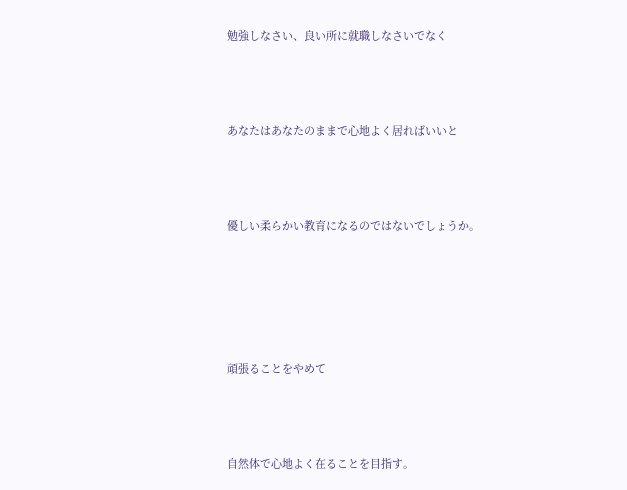勉強しなさい、良い所に就職しなさいでなく



あなたはあなたのままで心地よく居ればいいと



優しい柔らかい教育になるのではないでしょうか。





頑張ることをやめて



自然体で心地よく在ることを目指す。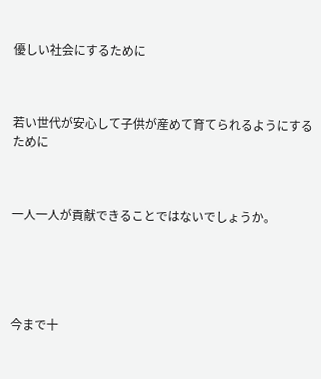優しい社会にするために



若い世代が安心して子供が産めて育てられるようにするために



一人一人が貢献できることではないでしょうか。





今まで十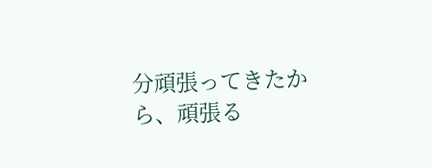分頑張ってきたから、頑張る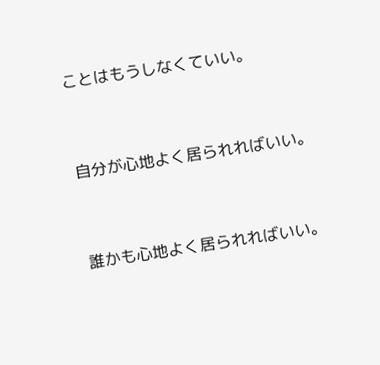ことはもうしなくていい。



自分が心地よく居られればいい。



誰かも心地よく居られればいい。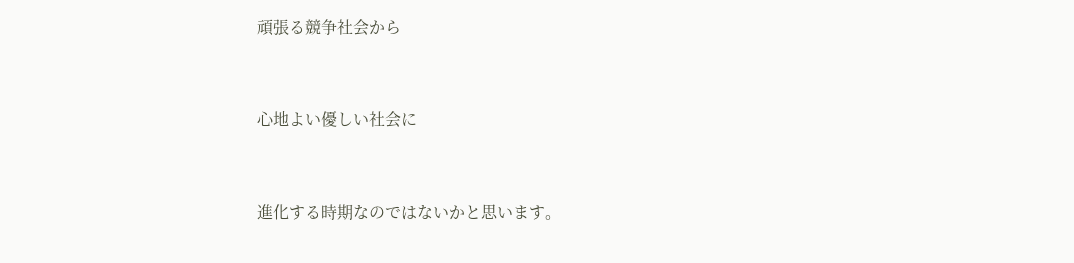頑張る競争社会から



心地よい優しい社会に



進化する時期なのではないかと思います。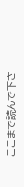ここまで読んで下さ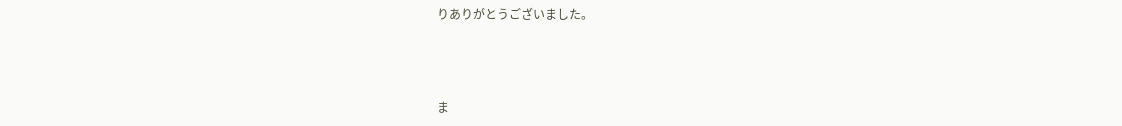りありがとうございました。



ま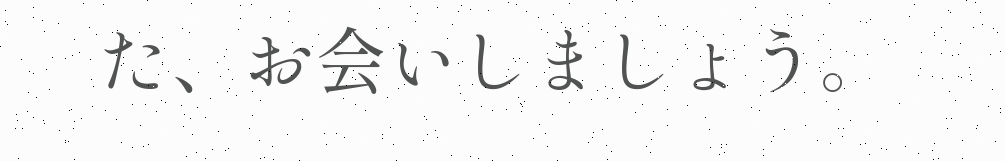た、お会いしましょう。